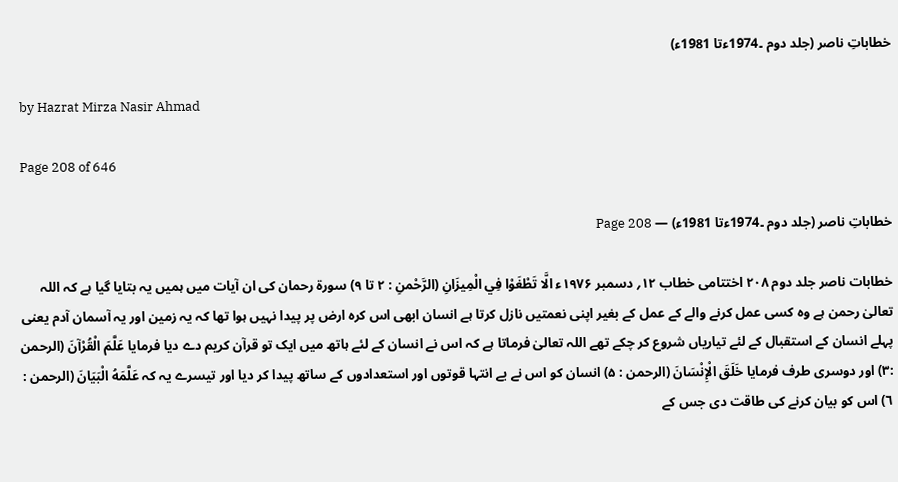خطاباتِ ناصر (جلد دوم ۔1974ءتا 1981ء)

by Hazrat Mirza Nasir Ahmad

Page 208 of 646

خطاباتِ ناصر (جلد دوم ۔1974ءتا 1981ء) — Page 208

خطابات ناصر جلد دوم ۲۰۸ اختتامی خطاب ۱۲؍ دسمبر ۱۹۷۶ء الَّا تَطْغَوْا فِي الْمِيزَانِ (الرَّحْمنِ : ۲ تا ۹) سورۃ رحمان کی ان آیات میں ہمیں یہ بتایا گیا ہے کہ اللہ تعالیٰ رحمن ہے وہ کسی عمل کرنے والے کے عمل کے بغیر اپنی نعمتیں نازل کرتا ہے انسان ابھی اس کرہ ارض پر پیدا نہیں ہوا تھا کہ یہ زمین اور یہ آسمان آدم یعنی پہلے انسان کے استقبال کے لئے تیاریاں شروع کر چکے تھے اللہ تعالیٰ فرماتا ہے کہ اس نے انسان کے لئے ہاتھ میں ایک تو قرآن کریم دے دیا فرمایا عَلَّمَ الْقُرْآنَ (الرحمن :٣) اور دوسری طرف فرمایا خَلَقَ الْإِنْسَانَ (الرحمن : ۵) انسان کو اس نے بے انتہا قوتوں اور استعدادوں کے ساتھ پیدا کر دیا اور تیسرے یہ کہ عَلَّمَهُ الْبَيَانَ (الرحمن : ٦) اس کو بیان کرنے کی طاقت دی جس کے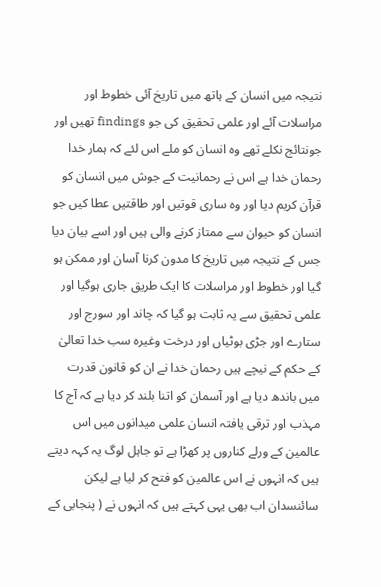نتیجہ میں انسان کے ہاتھ میں تاریخ آئی خطوط اور مراسلات آئے اور علمی تحقیق کی جو findings تھیں اور جونتائج نکلے تھے وہ انسان کو ملے اس لئے کہ ہمار خدا رحمان خدا ہے اس نے رحمانیت کے جوش میں انسان کو قرآن کریم دیا اور وہ ساری قوتیں اور طاقتیں عطا کیں جو انسان کو حیوان سے ممتاز کرنے والی ہیں اور اسے بیان دیا جس کے نتیجہ میں تاریخ کا مدون کرنا آسان اور ممکن ہو گیا اور خطوط اور مراسلات کا ایک طریق جاری ہوگیا اور علمی تحقیق سے یہ ثابت ہو گیا کہ چاند اور سورج اور ستارے اور جڑی بوٹیاں اور درخت وغیرہ سب خدا تعالیٰ کے حکم کے نیچے ہیں رحمان خدا نے ان کو قانون قدرت میں باندھ دیا ہے اور آسمان کو اتنا بلند کر دیا ہے کہ آج کا مہذب اور ترقی یافتہ انسان علمی میدانوں میں اس عالمین کے ورلے کناروں پر کھڑا ہے تو جاہل لوگ یہ کہہ دیتے ہیں کہ انہوں نے اس عالمین کو فتح کر لیا ہے لیکن سائنسدان اب بھی یہی کہتے ہیں کہ انہوں نے ( پنجابی کے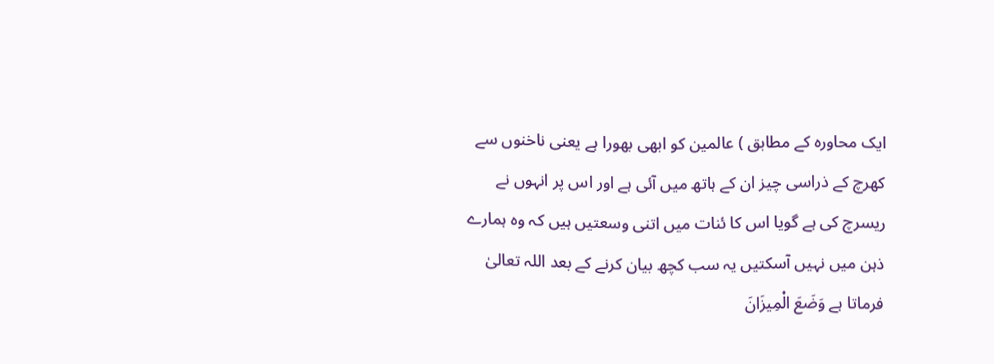ایک محاورہ کے مطابق ) عالمین کو ابھی بھورا ہے یعنی ناخنوں سے کھرچ کے ذراسی چیز ان کے ہاتھ میں آئی ہے اور اس پر انہوں نے ریسرچ کی ہے گویا اس کا ئنات میں اتنی وسعتیں ہیں کہ وہ ہمارے ذہن میں نہیں آسکتیں یہ سب کچھ بیان کرنے کے بعد اللہ تعالیٰ فرماتا ہے وَضَعَ الْمِيزَانَ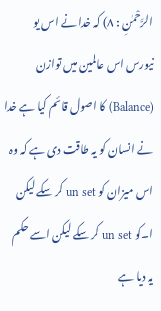الرَّحْمٰنِ : ۸) کہ خدا نے اس یو نیورس اس عالمین میں توازن (Balance) کا اصول قائم کیا ہے خدا نے انسان کو یہ طاقت دی ہے کہ وہ اس میزان کو un set کر سکے لیکن ا۔کو un set کر سکے لیکن اسے حکم یہ دیا ہے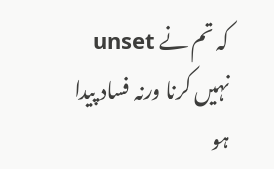کہ تم نے unset نہیں کرنا ورنہ فساد پیدا ہو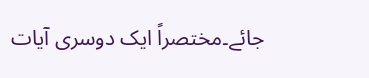جائے۔مختصراً ایک دوسری آیات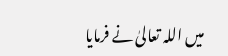میں اللہ تعالیٰ نے فرمایا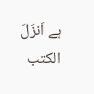ہے اَنزَلَ الكتب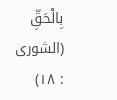بِالْحَقِّ (الشورى : ١٨)